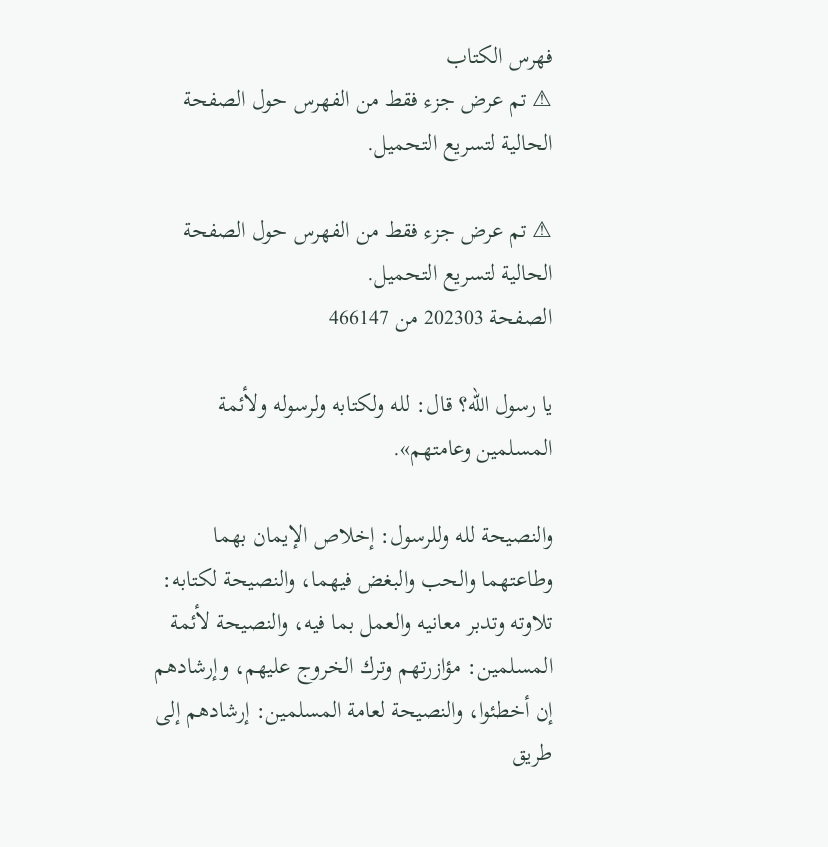فهرس الكتاب
⚠ تم عرض جزء فقط من الفهرس حول الصفحة الحالية لتسريع التحميل.

⚠ تم عرض جزء فقط من الفهرس حول الصفحة الحالية لتسريع التحميل.
الصفحة 202303 من 466147

يا رسول الله؟ قال: لله ولكتابه ولرسوله ولأئمة المسلمين وعامتهم».

والنصيحة لله وللرسول: إخلاص الإيمان بهما وطاعتهما والحب والبغض فيهما، والنصيحة لكتابه: تلاوته وتدبر معانيه والعمل بما فيه، والنصيحة لأئمة المسلمين: مؤازرتهم وترك الخروج عليهم، وإرشادهم إن أخطئوا، والنصيحة لعامة المسلمين: إرشادهم إلى طريق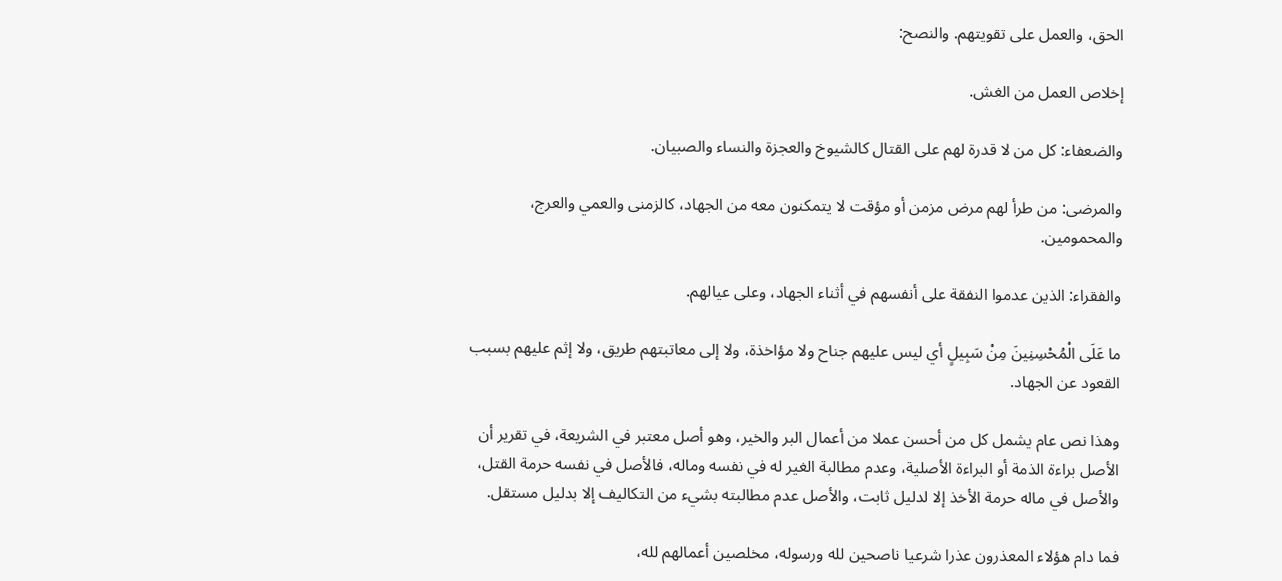الحق، والعمل على تقويتهم. والنصح:

إخلاص العمل من الغش.

والضعفاء: كل من لا قدرة لهم على القتال كالشيوخ والعجزة والنساء والصبيان.

والمرضى: من طرأ لهم مرض مزمن أو مؤقت لا يتمكنون معه من الجهاد، كالزمنى والعمي والعرج، والمحمومين.

والفقراء: الذين عدموا النفقة على أنفسهم في أثناء الجهاد، وعلى عيالهم.

ما عَلَى الْمُحْسِنِينَ مِنْ سَبِيلٍ أي ليس عليهم جناح ولا مؤاخذة، ولا إلى معاتبتهم طريق، ولا إثم عليهم بسبب القعود عن الجهاد.

وهذا نص عام يشمل كل من أحسن عملا من أعمال البر والخير، وهو أصل معتبر في الشريعة، في تقرير أن الأصل براءة الذمة أو البراءة الأصلية، وعدم مطالبة الغير له في نفسه وماله، فالأصل في نفسه حرمة القتل، والأصل في ماله حرمة الأخذ إلا لدليل ثابت، والأصل عدم مطالبته بشيء من التكاليف إلا بدليل مستقل.

فما دام هؤلاء المعذرون عذرا شرعيا ناصحين لله ورسوله، مخلصين أعمالهم لله،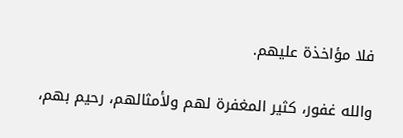فلا مؤاخذة عليهم.

والله غفور، كثير المغفرة لهم ولأمثالهم، رحيم بهم،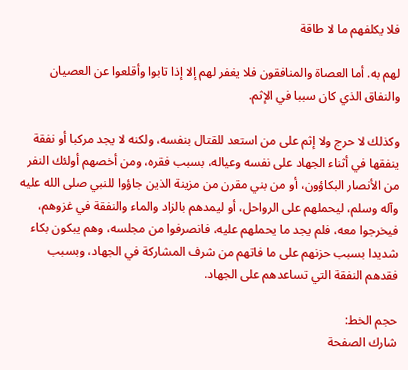فلا يكلفهم ما لا طاقة

لهم به. أما العصاة والمنافقون فلا يغفر لهم إلا إذا تابوا وأقلعوا عن العصيان والنفاق الذي كان سببا في الإثم.

وكذلك لا حرج ولا إثم على من استعد للقتال بنفسه، ولكنه لا يجد مركبا أو نفقة ينفقها في أثناء الجهاد على نفسه وعياله، بسبب فقره، ومن أخصهم أولئك النفر من الأنصار البكاؤون، أو من بني مقرن من مزينة الذين جاؤوا للنبي صلى الله عليه وآله وسلم، ليحملهم على الرواحل، أو ليمدهم بالزاد والماء والنفقة في غزوهم، فيخرجوا معه، فلم يجد ما يحملهم عليه، فانصرفوا من مجلسه، وهم يبكون بكاء شديدا بسبب حزنهم على ما فاتهم من شرف المشاركة في الجهاد، وبسبب فقدهم النفقة التي تساعدهم على الجهاد.

حجم الخط:
شارك الصفحة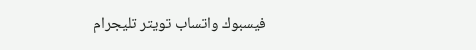فيسبوك واتساب تويتر تليجرام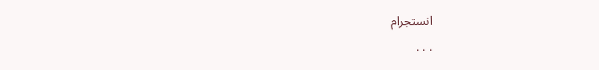انستجرام
. . .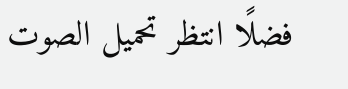فضلًا انتظر تحميل الصوت